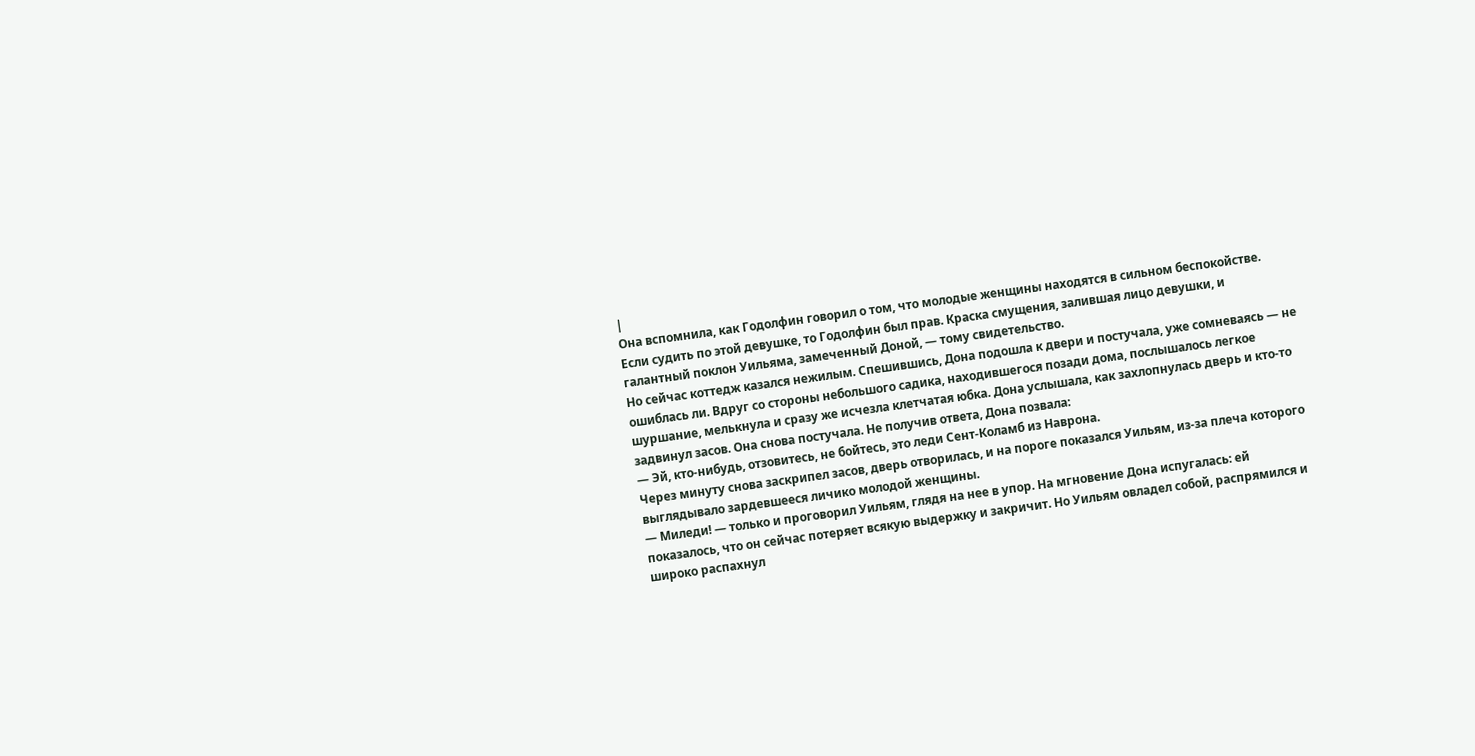|
Она вспомнила, как Годолфин говорил о том, что молодые женщины находятся в сильном беспокойстве. Если судить по этой девушке, то Годолфин был прав. Краска смущения, залившая лицо девушки, и галантный поклон Уильяма, замеченный Доной, — тому свидетельство.
Но сейчас коттедж казался нежилым. Спешившись, Дона подошла к двери и постучала, уже сомневаясь — не ошиблась ли. Вдруг со стороны небольшого садика, находившегося позади дома, послышалось легкое шуршание, мелькнула и сразу же исчезла клетчатая юбка. Дона услышала, как захлопнулась дверь и кто-то задвинул засов. Она снова постучала. Не получив ответа, Дона позвала:
— Эй, кто-нибудь, отзовитесь, не бойтесь, это леди Сент-Коламб из Наврона.
Через минуту снова заскрипел засов, дверь отворилась, и на пороге показался Уильям, из-за плеча которого выглядывало зардевшееся личико молодой женщины.
— Миледи! — только и проговорил Уильям, глядя на нее в упор. На мгновение Дона испугалась: ей показалось, что он сейчас потеряет всякую выдержку и закричит. Но Уильям овладел собой, распрямился и широко распахнул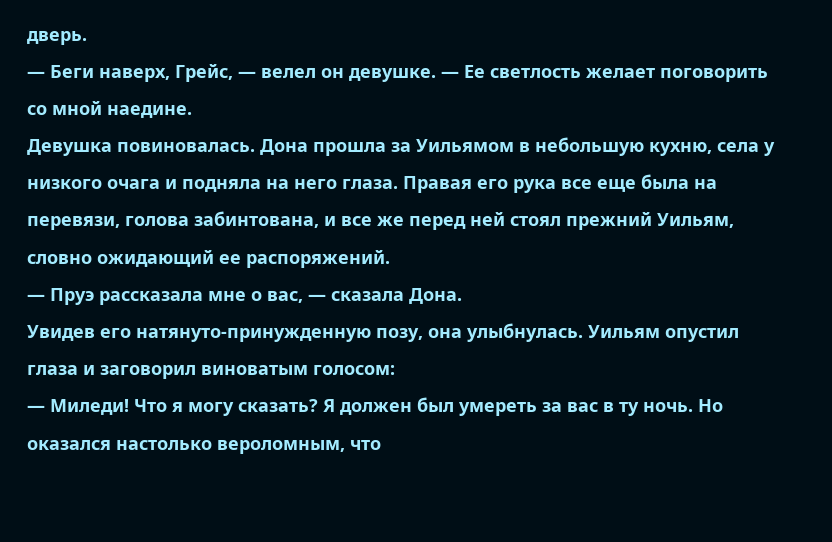дверь.
— Беги наверх, Грейс, — велел он девушке. — Ее светлость желает поговорить со мной наедине.
Девушка повиновалась. Дона прошла за Уильямом в небольшую кухню, села у низкого очага и подняла на него глаза. Правая его рука все еще была на перевязи, голова забинтована, и все же перед ней стоял прежний Уильям, словно ожидающий ее распоряжений.
— Пруэ рассказала мне о вас, — сказала Дона.
Увидев его натянуто-принужденную позу, она улыбнулась. Уильям опустил глаза и заговорил виноватым голосом:
— Миледи! Что я могу сказать? Я должен был умереть за вас в ту ночь. Но оказался настолько вероломным, что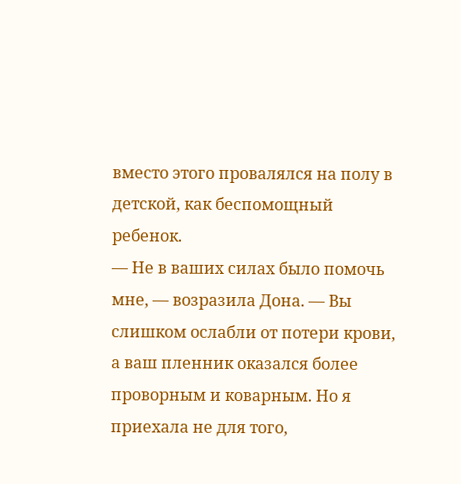вместо этого провалялся на полу в детской, как беспомощный ребенок.
— Не в ваших силах было помочь мне, — возразила Дона. — Вы слишком ослабли от потери крови, а ваш пленник оказался более проворным и коварным. Но я приехала не для того,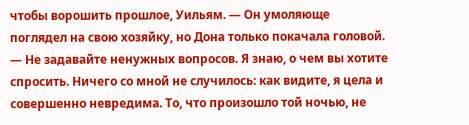чтобы ворошить прошлое, Уильям. — Он умоляюще поглядел на свою хозяйку, но Дона только покачала головой. — Не задавайте ненужных вопросов. Я знаю, о чем вы хотите спросить. Ничего со мной не случилось: как видите, я цела и совершенно невредима. То, что произошло той ночью, не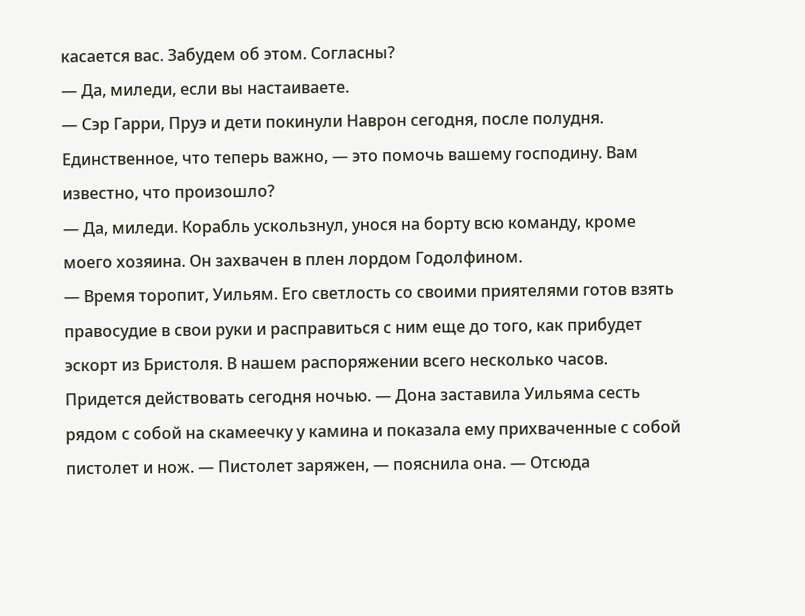касается вас. Забудем об этом. Согласны?
— Да, миледи, если вы настаиваете.
— Сэр Гарри, Пруэ и дети покинули Наврон сегодня, после полудня. Единственное, что теперь важно, — это помочь вашему господину. Вам известно, что произошло?
— Да, миледи. Корабль ускользнул, унося на борту всю команду, кроме моего хозяина. Он захвачен в плен лордом Годолфином.
— Время торопит, Уильям. Его светлость со своими приятелями готов взять правосудие в свои руки и расправиться с ним еще до того, как прибудет эскорт из Бристоля. В нашем распоряжении всего несколько часов. Придется действовать сегодня ночью. — Дона заставила Уильяма сесть рядом с собой на скамеечку у камина и показала ему прихваченные с собой пистолет и нож. — Пистолет заряжен, — пояснила она. — Отсюда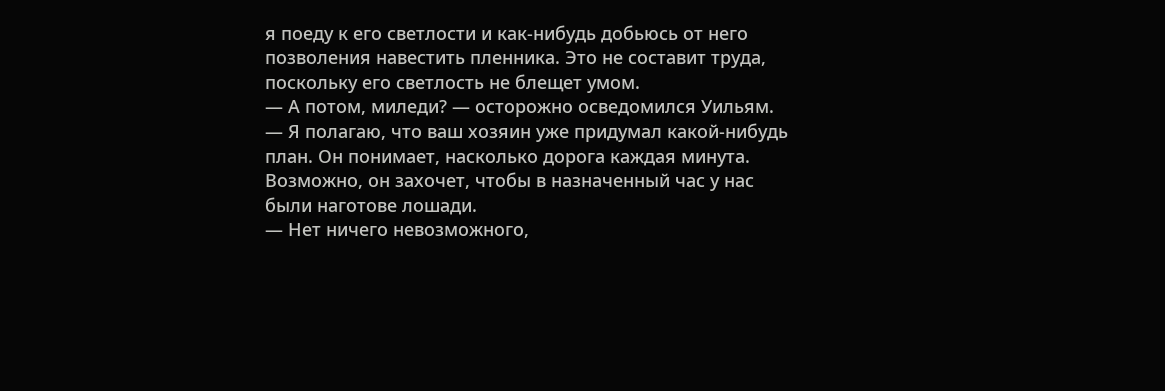я поеду к его светлости и как-нибудь добьюсь от него позволения навестить пленника. Это не составит труда, поскольку его светлость не блещет умом.
— А потом, миледи? — осторожно осведомился Уильям.
— Я полагаю, что ваш хозяин уже придумал какой-нибудь план. Он понимает, насколько дорога каждая минута. Возможно, он захочет, чтобы в назначенный час у нас были наготове лошади.
— Нет ничего невозможного,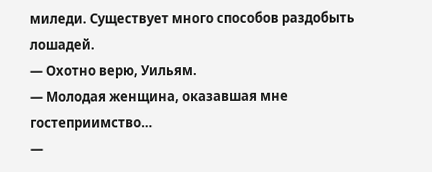миледи. Существует много способов раздобыть лошадей.
— Охотно верю, Уильям.
— Молодая женщина, оказавшая мне гостеприимство…
—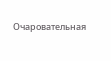Очаровательная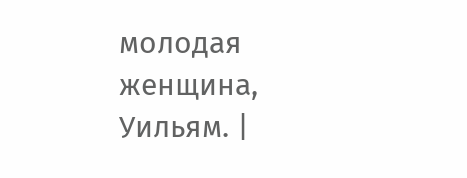молодая женщина, Уильям. |